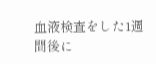血液検査をした1週間後に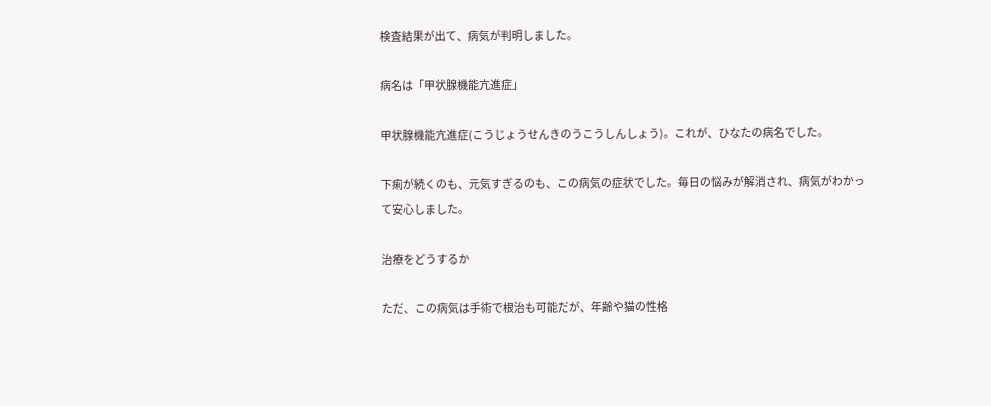検査結果が出て、病気が判明しました。

病名は「甲状腺機能亢進症」

甲状腺機能亢進症(こうじょうせんきのうこうしんしょう)。これが、ひなたの病名でした。

下痢が続くのも、元気すぎるのも、この病気の症状でした。毎日の悩みが解消され、病気がわかって安心しました。

治療をどうするか

ただ、この病気は手術で根治も可能だが、年齢や猫の性格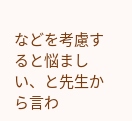などを考慮すると悩ましい、と先生から言わ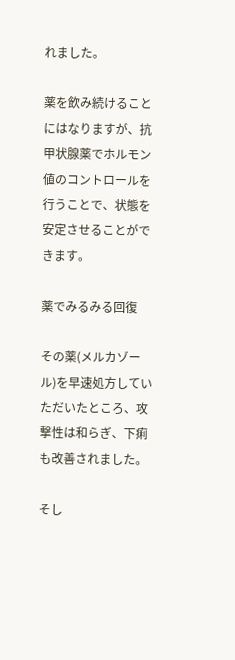れました。

薬を飲み続けることにはなりますが、抗甲状腺薬でホルモン値のコントロールを行うことで、状態を安定させることができます。

薬でみるみる回復

その薬(メルカゾール)を早速処方していただいたところ、攻撃性は和らぎ、下痢も改善されました。

そし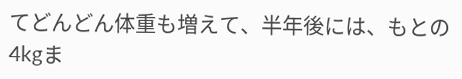てどんどん体重も増えて、半年後には、もとの4kgま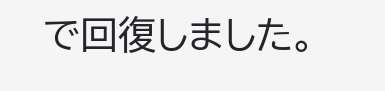で回復しました。